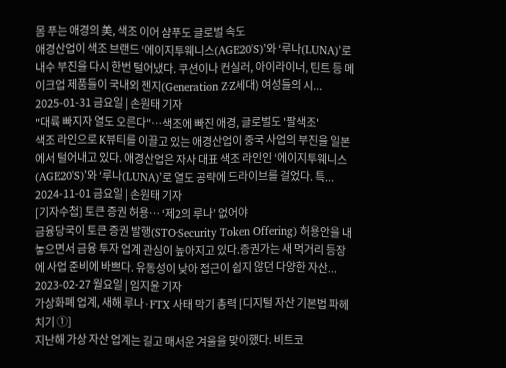몸 푸는 애경의 美, 색조 이어 샴푸도 글로벌 속도
애경산업이 색조 브랜드 ‘에이지투웨니스(AGE20'S)’와 ‘루나(LUNA)’로 내수 부진을 다시 한번 털어냈다. 쿠션이나 컨실러, 아이라이너, 틴트 등 메이크업 제품들이 국내외 젠지(Generation Z·Z세대) 여성들의 시...
2025-01-31 금요일 | 손원태 기자
"대륙 빠지자 열도 오른다"…색조에 빠진 애경, 글로벌도 '팔색조'
색조 라인으로 K뷰티를 이끌고 있는 애경산업이 중국 사업의 부진을 일본에서 털어내고 있다. 애경산업은 자사 대표 색조 라인인 ‘에이지투웨니스(AGE20'S)’와 ‘루나(LUNA)’로 열도 공략에 드라이브를 걸었다. 특...
2024-11-01 금요일 | 손원태 기자
[기자수첩] 토큰 증권 허용… ‘제2의 루나’ 없어야
금융당국이 토큰 증권 발행(STO·Security Token Offering) 허용안을 내놓으면서 금융 투자 업계 관심이 높아지고 있다.증권가는 새 먹거리 등장에 사업 준비에 바쁘다. 유동성이 낮아 접근이 쉽지 않던 다양한 자산...
2023-02-27 월요일 | 임지윤 기자
가상화폐 업계, 새해 루나·FTX 사태 막기 총력 [디지털 자산 기본법 파헤치기 ①]
지난해 가상 자산 업계는 길고 매서운 겨울을 맞이했다. 비트코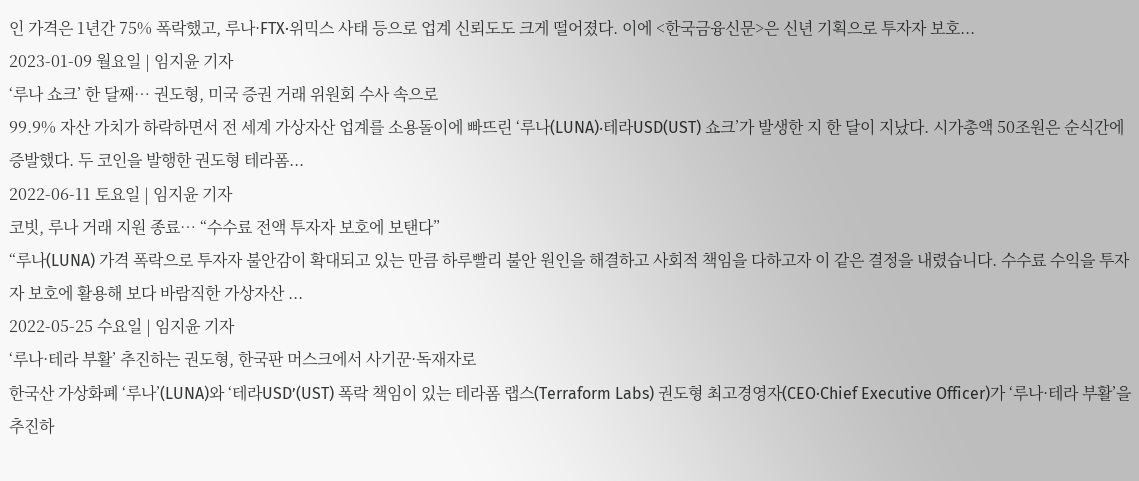인 가격은 1년간 75% 폭락했고, 루나·FTX·위믹스 사태 등으로 업계 신뢰도도 크게 떨어졌다. 이에 <한국금융신문>은 신년 기획으로 투자자 보호...
2023-01-09 월요일 | 임지윤 기자
‘루나 쇼크’ 한 달째… 권도형, 미국 증권 거래 위원회 수사 속으로
99.9% 자산 가치가 하락하면서 전 세계 가상자산 업계를 소용돌이에 빠뜨린 ‘루나(LUNA)‧테라USD(UST) 쇼크’가 발생한 지 한 달이 지났다. 시가총액 50조원은 순식간에 증발했다. 두 코인을 발행한 권도형 테라폼...
2022-06-11 토요일 | 임지윤 기자
코빗, 루나 거래 지원 종료… “수수료 전액 투자자 보호에 보탠다”
“루나(LUNA) 가격 폭락으로 투자자 불안감이 확대되고 있는 만큼 하루빨리 불안 원인을 해결하고 사회적 책임을 다하고자 이 같은 결정을 내렸습니다. 수수료 수익을 투자자 보호에 활용해 보다 바람직한 가상자산 ...
2022-05-25 수요일 | 임지윤 기자
‘루나·테라 부활’ 추진하는 권도형, 한국판 머스크에서 사기꾼·독재자로
한국산 가상화폐 ‘루나’(LUNA)와 ‘테라USD’(UST) 폭락 책임이 있는 테라폼 랩스(Terraform Labs) 권도형 최고경영자(CEO·Chief Executive Officer)가 ‘루나·테라 부활’을 추진하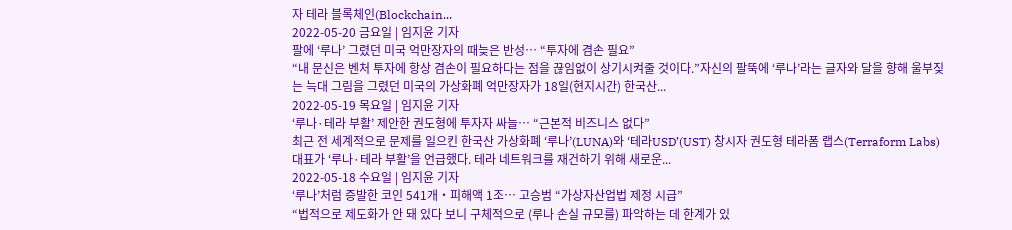자 테라 블록체인(Blockchain...
2022-05-20 금요일 | 임지윤 기자
팔에 ‘루나’ 그렸던 미국 억만장자의 때늦은 반성… “투자에 겸손 필요”
“내 문신은 벤처 투자에 항상 겸손이 필요하다는 점을 끊임없이 상기시켜줄 것이다.”자신의 팔뚝에 ‘루나’라는 글자와 달을 향해 울부짖는 늑대 그림을 그렸던 미국의 가상화폐 억만장자가 18일(현지시간) 한국산...
2022-05-19 목요일 | 임지윤 기자
‘루나·테라 부활’ 제안한 권도형에 투자자 싸늘… “근본적 비즈니스 없다”
최근 전 세계적으로 문제를 일으킨 한국산 가상화폐 ‘루나’(LUNA)와 ‘테라USD’(UST) 창시자 권도형 테라폼 랩스(Terraform Labs) 대표가 ‘루나·테라 부활’을 언급했다. 테라 네트워크를 재건하기 위해 새로운...
2022-05-18 수요일 | 임지윤 기자
‘루나’처럼 증발한 코인 541개‧피해액 1조… 고승범 “가상자산업법 제정 시급”
“법적으로 제도화가 안 돼 있다 보니 구체적으로 (루나 손실 규모를) 파악하는 데 한계가 있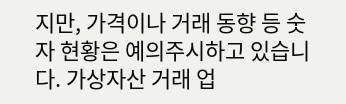지만, 가격이나 거래 동향 등 숫자 현황은 예의주시하고 있습니다. 가상자산 거래 업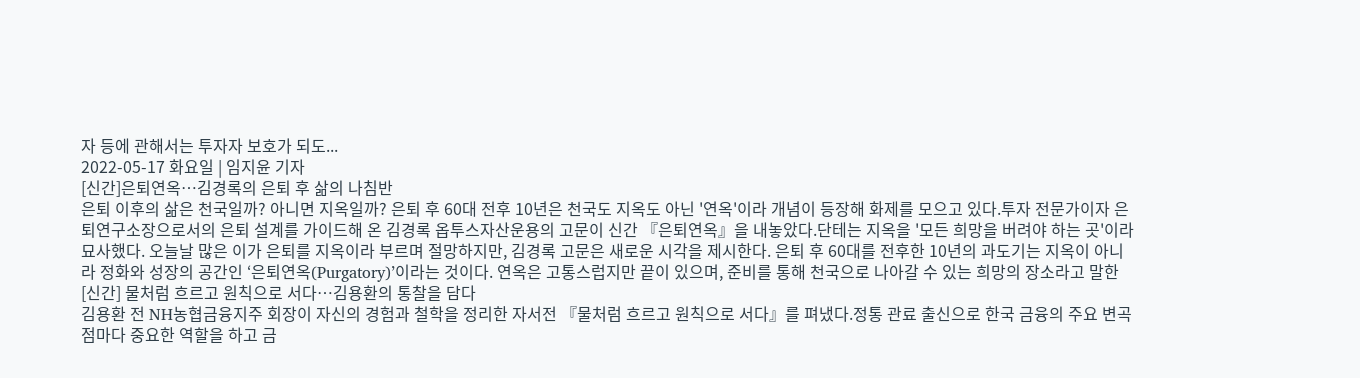자 등에 관해서는 투자자 보호가 되도...
2022-05-17 화요일 | 임지윤 기자
[신간]은퇴연옥…김경록의 은퇴 후 삶의 나침반
은퇴 이후의 삶은 천국일까? 아니면 지옥일까? 은퇴 후 60대 전후 10년은 천국도 지옥도 아닌 '연옥'이라 개념이 등장해 화제를 모으고 있다.투자 전문가이자 은퇴연구소장으로서의 은퇴 설계를 가이드해 온 김경록 옵투스자산운용의 고문이 신간 『은퇴연옥』을 내놓았다.단테는 지옥을 '모든 희망을 버려야 하는 곳'이라 묘사했다. 오늘날 많은 이가 은퇴를 지옥이라 부르며 절망하지만, 김경록 고문은 새로운 시각을 제시한다. 은퇴 후 60대를 전후한 10년의 과도기는 지옥이 아니라 정화와 성장의 공간인 ‘은퇴연옥(Purgatory)’이라는 것이다. 연옥은 고통스럽지만 끝이 있으며, 준비를 통해 천국으로 나아갈 수 있는 희망의 장소라고 말한
[신간] 물처럼 흐르고 원칙으로 서다…김용환의 통찰을 담다
김용환 전 NH농협금융지주 회장이 자신의 경험과 철학을 정리한 자서전 『물처럼 흐르고 원칙으로 서다』를 펴냈다.정통 관료 출신으로 한국 금융의 주요 변곡점마다 중요한 역할을 하고 금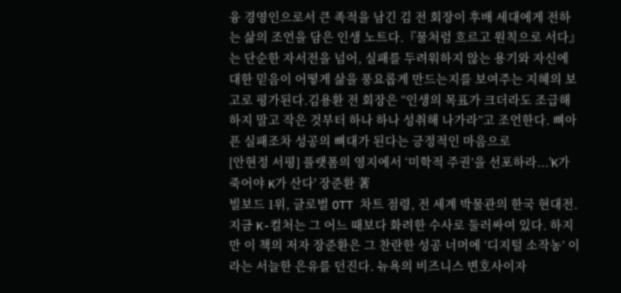융 경영인으로서 큰 족적을 남긴 김 전 회장이 후배 세대에게 전하는 삶의 조언을 담은 인생 노트다.『물처럼 흐르고 원칙으로 서다』는 단순한 자서전을 넘어, 실패를 두려워하지 않는 용기와 자신에 대한 믿음이 어떻게 삶을 풍요롭게 만드는지를 보여주는 지혜의 보고로 평가된다.김용환 전 회장은 “인생의 목표가 크더라도 조급해하지 말고 작은 것부터 하나 하나 성취해 나가라”고 조언한다. 뼈아픈 실패조차 성공의 뼈대가 된다는 긍정적인 마음으로
[안현정 서평] 플랫폼의 영지에서 ‘미학적 주권’을 선포하라...'K가 죽어야 K가 산다' 장준환 著
빌보드 1위, 글로벌 OTT 차트 점령, 전 세계 박물관의 한국 현대전. 지금 K-컬처는 그 어느 때보다 화려한 수사로 둘러싸여 있다. 하지만 이 책의 저자 장준환은 그 찬란한 성공 너머에 ‘디지털 소작농’ 이라는 서늘한 은유를 던진다. 뉴욕의 비즈니스 변호사이자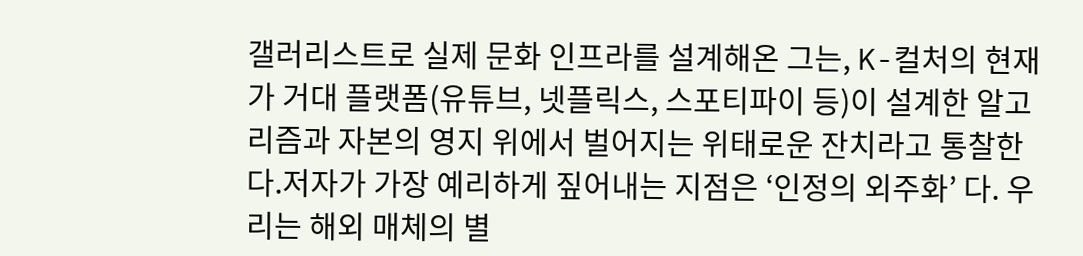갤러리스트로 실제 문화 인프라를 설계해온 그는, K-컬처의 현재가 거대 플랫폼(유튜브, 넷플릭스, 스포티파이 등)이 설계한 알고리즘과 자본의 영지 위에서 벌어지는 위태로운 잔치라고 통찰한다.저자가 가장 예리하게 짚어내는 지점은 ‘인정의 외주화’ 다. 우리는 해외 매체의 별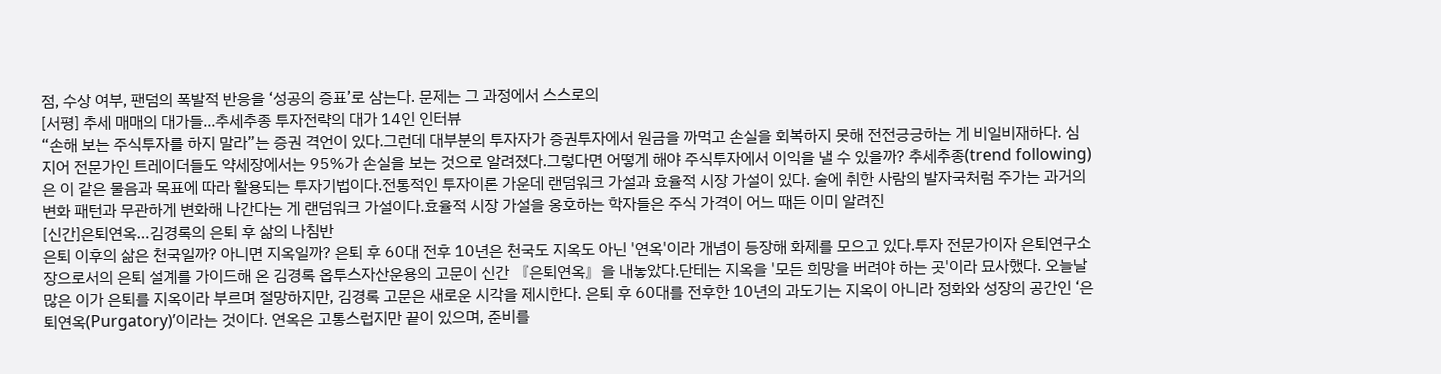점, 수상 여부, 팬덤의 폭발적 반응을 ‘성공의 증표’로 삼는다. 문제는 그 과정에서 스스로의
[서평] 추세 매매의 대가들...추세추종 투자전략의 대가 14인 인터뷰
“손해 보는 주식투자를 하지 말라”는 증권 격언이 있다.그런데 대부분의 투자자가 증권투자에서 원금을 까먹고 손실을 회복하지 못해 전전긍긍하는 게 비일비재하다. 심지어 전문가인 트레이더들도 약세장에서는 95%가 손실을 보는 것으로 알려졌다.그렇다면 어떻게 해야 주식투자에서 이익을 낼 수 있을까? 추세추종(trend following)은 이 같은 물음과 목표에 따라 활용되는 투자기법이다.전통적인 투자이론 가운데 랜덤워크 가설과 효율적 시장 가설이 있다. 술에 취한 사람의 발자국처럼 주가는 과거의 변화 패턴과 무관하게 변화해 나간다는 게 랜덤워크 가설이다.효율적 시장 가설을 옹호하는 학자들은 주식 가격이 어느 때든 이미 알려진
[신간]은퇴연옥…김경록의 은퇴 후 삶의 나침반
은퇴 이후의 삶은 천국일까? 아니면 지옥일까? 은퇴 후 60대 전후 10년은 천국도 지옥도 아닌 '연옥'이라 개념이 등장해 화제를 모으고 있다.투자 전문가이자 은퇴연구소장으로서의 은퇴 설계를 가이드해 온 김경록 옵투스자산운용의 고문이 신간 『은퇴연옥』을 내놓았다.단테는 지옥을 '모든 희망을 버려야 하는 곳'이라 묘사했다. 오늘날 많은 이가 은퇴를 지옥이라 부르며 절망하지만, 김경록 고문은 새로운 시각을 제시한다. 은퇴 후 60대를 전후한 10년의 과도기는 지옥이 아니라 정화와 성장의 공간인 ‘은퇴연옥(Purgatory)’이라는 것이다. 연옥은 고통스럽지만 끝이 있으며, 준비를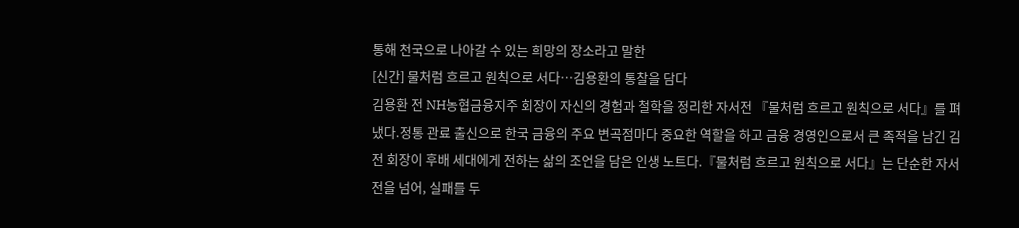통해 천국으로 나아갈 수 있는 희망의 장소라고 말한
[신간] 물처럼 흐르고 원칙으로 서다…김용환의 통찰을 담다
김용환 전 NH농협금융지주 회장이 자신의 경험과 철학을 정리한 자서전 『물처럼 흐르고 원칙으로 서다』를 펴냈다.정통 관료 출신으로 한국 금융의 주요 변곡점마다 중요한 역할을 하고 금융 경영인으로서 큰 족적을 남긴 김 전 회장이 후배 세대에게 전하는 삶의 조언을 담은 인생 노트다.『물처럼 흐르고 원칙으로 서다』는 단순한 자서전을 넘어, 실패를 두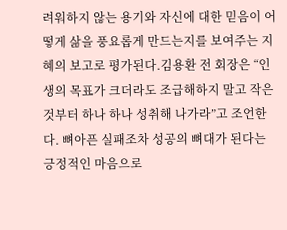려워하지 않는 용기와 자신에 대한 믿음이 어떻게 삶을 풍요롭게 만드는지를 보여주는 지혜의 보고로 평가된다.김용환 전 회장은 “인생의 목표가 크더라도 조급해하지 말고 작은 것부터 하나 하나 성취해 나가라”고 조언한다. 뼈아픈 실패조차 성공의 뼈대가 된다는 긍정적인 마음으로